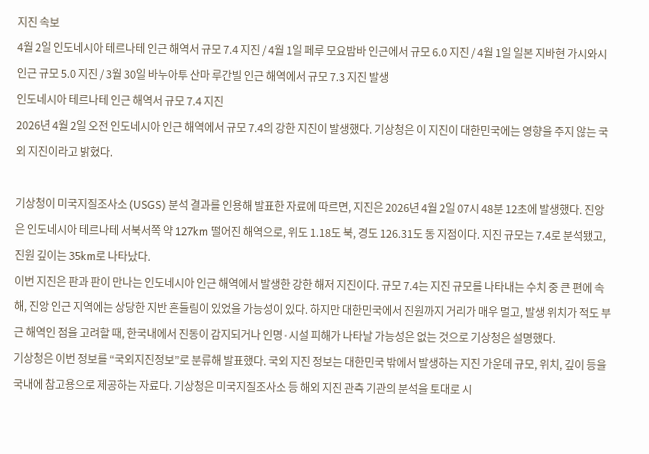지진 속보
4월 2일 인도네시아 테르나테 인근 해역서 규모 7.4 지진 / 4월 1일 페루 모요밤바 인근에서 규모 6.0 지진 / 4월 1일 일본 지바현 가시와시 인근 규모 5.0 지진 / 3월 30일 바누아투 산마 루간빌 인근 해역에서 규모 7.3 지진 발생
인도네시아 테르나테 인근 해역서 규모 7.4 지진
2026년 4월 2일 오전 인도네시아 인근 해역에서 규모 7.4의 강한 지진이 발생했다. 기상청은 이 지진이 대한민국에는 영향을 주지 않는 국외 지진이라고 밝혔다.

기상청이 미국지질조사소 (USGS) 분석 결과를 인용해 발표한 자료에 따르면, 지진은 2026년 4월 2일 07시 48분 12초에 발생했다. 진앙은 인도네시아 테르나테 서북서쪽 약 127km 떨어진 해역으로, 위도 1.18도 북, 경도 126.31도 동 지점이다. 지진 규모는 7.4로 분석됐고, 진원 깊이는 35km로 나타났다.
이번 지진은 판과 판이 만나는 인도네시아 인근 해역에서 발생한 강한 해저 지진이다. 규모 7.4는 지진 규모를 나타내는 수치 중 큰 편에 속해, 진앙 인근 지역에는 상당한 지반 흔들림이 있었을 가능성이 있다. 하지만 대한민국에서 진원까지 거리가 매우 멀고, 발생 위치가 적도 부근 해역인 점을 고려할 때, 한국내에서 진동이 감지되거나 인명·시설 피해가 나타날 가능성은 없는 것으로 기상청은 설명했다.
기상청은 이번 정보를 “국외지진정보”로 분류해 발표했다. 국외 지진 정보는 대한민국 밖에서 발생하는 지진 가운데 규모, 위치, 깊이 등을 국내에 참고용으로 제공하는 자료다. 기상청은 미국지질조사소 등 해외 지진 관측 기관의 분석을 토대로 시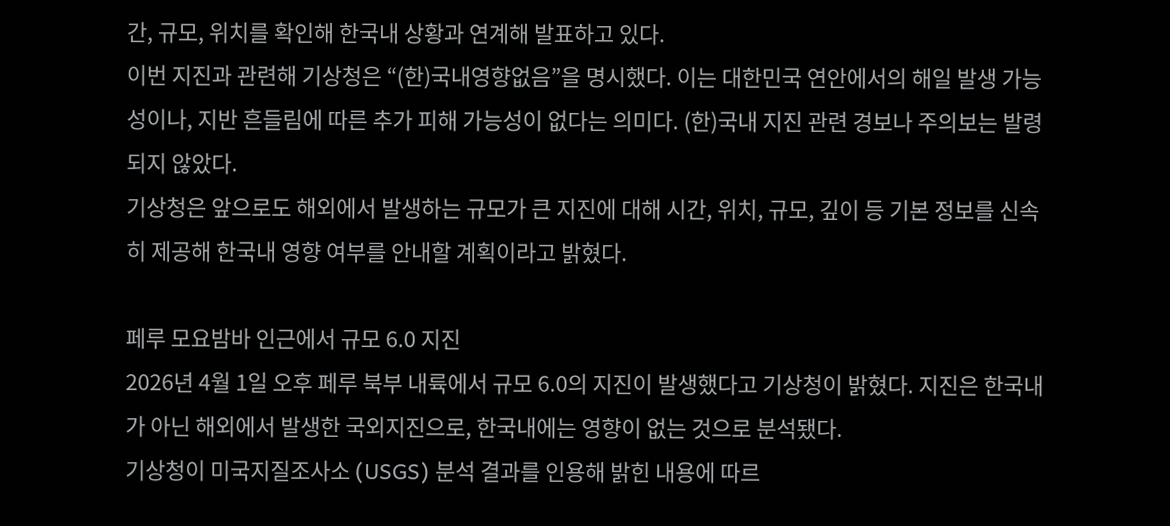간, 규모, 위치를 확인해 한국내 상황과 연계해 발표하고 있다.
이번 지진과 관련해 기상청은 “(한)국내영향없음”을 명시했다. 이는 대한민국 연안에서의 해일 발생 가능성이나, 지반 흔들림에 따른 추가 피해 가능성이 없다는 의미다. (한)국내 지진 관련 경보나 주의보는 발령되지 않았다.
기상청은 앞으로도 해외에서 발생하는 규모가 큰 지진에 대해 시간, 위치, 규모, 깊이 등 기본 정보를 신속히 제공해 한국내 영향 여부를 안내할 계획이라고 밝혔다.

페루 모요밤바 인근에서 규모 6.0 지진
2026년 4월 1일 오후 페루 북부 내륙에서 규모 6.0의 지진이 발생했다고 기상청이 밝혔다. 지진은 한국내가 아닌 해외에서 발생한 국외지진으로, 한국내에는 영향이 없는 것으로 분석됐다.
기상청이 미국지질조사소 (USGS) 분석 결과를 인용해 밝힌 내용에 따르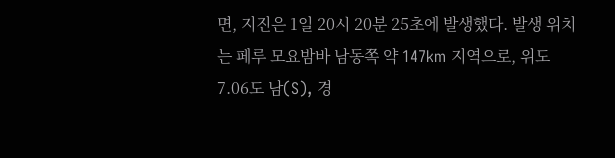면, 지진은 1일 20시 20분 25초에 발생했다. 발생 위치는 페루 모요밤바 남동쪽 약 147km 지역으로, 위도 7.06도 남(S), 경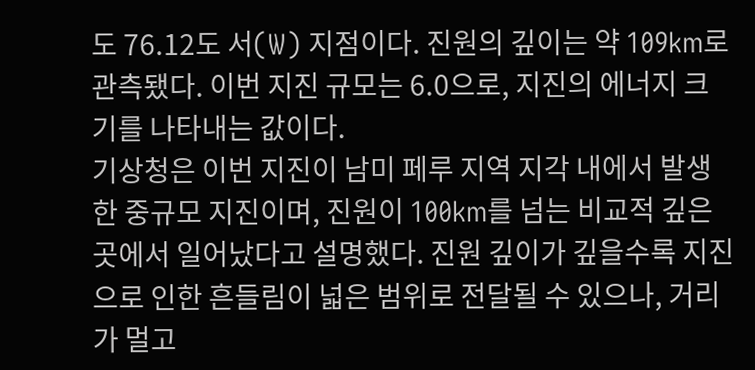도 76.12도 서(W) 지점이다. 진원의 깊이는 약 109km로 관측됐다. 이번 지진 규모는 6.0으로, 지진의 에너지 크기를 나타내는 값이다.
기상청은 이번 지진이 남미 페루 지역 지각 내에서 발생한 중규모 지진이며, 진원이 100km를 넘는 비교적 깊은 곳에서 일어났다고 설명했다. 진원 깊이가 깊을수록 지진으로 인한 흔들림이 넓은 범위로 전달될 수 있으나, 거리가 멀고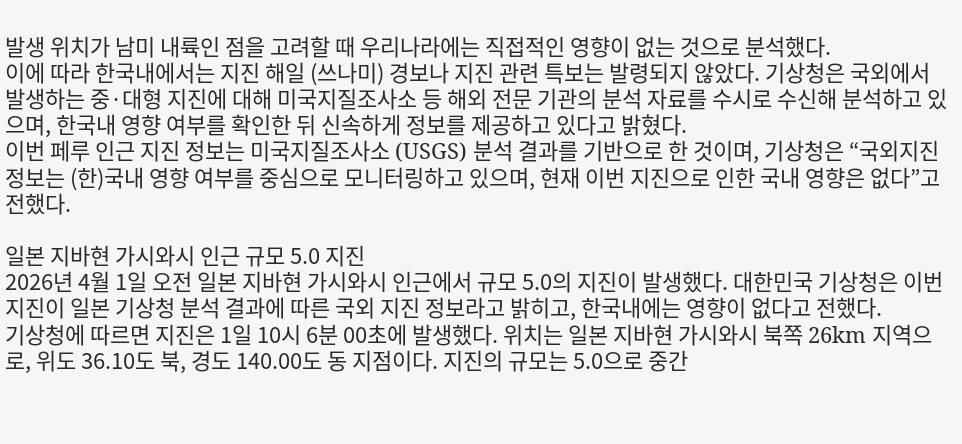발생 위치가 남미 내륙인 점을 고려할 때 우리나라에는 직접적인 영향이 없는 것으로 분석했다.
이에 따라 한국내에서는 지진 해일 (쓰나미) 경보나 지진 관련 특보는 발령되지 않았다. 기상청은 국외에서 발생하는 중·대형 지진에 대해 미국지질조사소 등 해외 전문 기관의 분석 자료를 수시로 수신해 분석하고 있으며, 한국내 영향 여부를 확인한 뒤 신속하게 정보를 제공하고 있다고 밝혔다.
이번 페루 인근 지진 정보는 미국지질조사소 (USGS) 분석 결과를 기반으로 한 것이며, 기상청은 “국외지진 정보는 (한)국내 영향 여부를 중심으로 모니터링하고 있으며, 현재 이번 지진으로 인한 국내 영향은 없다”고 전했다.

일본 지바현 가시와시 인근 규모 5.0 지진
2026년 4월 1일 오전 일본 지바현 가시와시 인근에서 규모 5.0의 지진이 발생했다. 대한민국 기상청은 이번 지진이 일본 기상청 분석 결과에 따른 국외 지진 정보라고 밝히고, 한국내에는 영향이 없다고 전했다.
기상청에 따르면 지진은 1일 10시 6분 00초에 발생했다. 위치는 일본 지바현 가시와시 북쪽 26km 지역으로, 위도 36.10도 북, 경도 140.00도 동 지점이다. 지진의 규모는 5.0으로 중간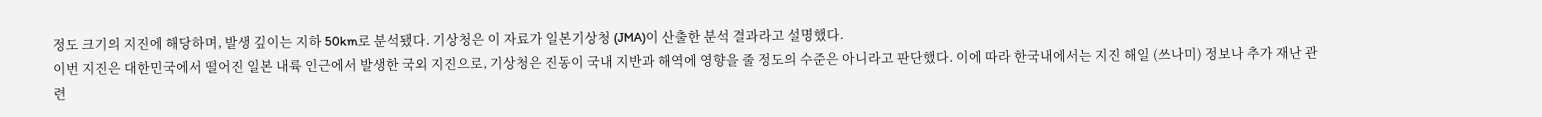정도 크기의 지진에 해당하며, 발생 깊이는 지하 50km로 분석됐다. 기상청은 이 자료가 일본기상청 (JMA)이 산출한 분석 결과라고 설명했다.
이번 지진은 대한민국에서 떨어진 일본 내륙 인근에서 발생한 국외 지진으로, 기상청은 진동이 국내 지반과 해역에 영향을 줄 정도의 수준은 아니라고 판단했다. 이에 따라 한국내에서는 지진 해일 (쓰나미) 정보나 추가 재난 관련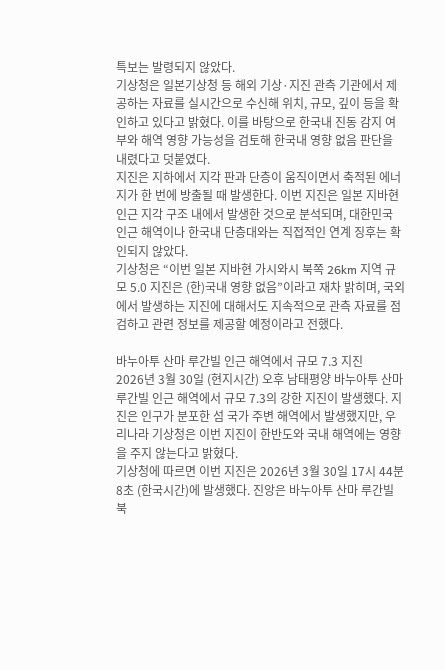특보는 발령되지 않았다.
기상청은 일본기상청 등 해외 기상·지진 관측 기관에서 제공하는 자료를 실시간으로 수신해 위치, 규모, 깊이 등을 확인하고 있다고 밝혔다. 이를 바탕으로 한국내 진동 감지 여부와 해역 영향 가능성을 검토해 한국내 영향 없음 판단을 내렸다고 덧붙였다.
지진은 지하에서 지각 판과 단층이 움직이면서 축적된 에너지가 한 번에 방출될 때 발생한다. 이번 지진은 일본 지바현 인근 지각 구조 내에서 발생한 것으로 분석되며, 대한민국 인근 해역이나 한국내 단층대와는 직접적인 연계 징후는 확인되지 않았다.
기상청은 “이번 일본 지바현 가시와시 북쪽 26km 지역 규모 5.0 지진은 (한)국내 영향 없음”이라고 재차 밝히며, 국외에서 발생하는 지진에 대해서도 지속적으로 관측 자료를 점검하고 관련 정보를 제공할 예정이라고 전했다.

바누아투 산마 루간빌 인근 해역에서 규모 7.3 지진
2026년 3월 30일 (현지시간) 오후 남태평양 바누아투 산마 루간빌 인근 해역에서 규모 7.3의 강한 지진이 발생했다. 지진은 인구가 분포한 섬 국가 주변 해역에서 발생했지만, 우리나라 기상청은 이번 지진이 한반도와 국내 해역에는 영향을 주지 않는다고 밝혔다.
기상청에 따르면 이번 지진은 2026년 3월 30일 17시 44분 8초 (한국시간)에 발생했다. 진앙은 바누아투 산마 루간빌 북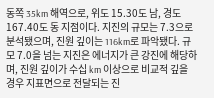동쪽 35km 해역으로, 위도 15.30도 남, 경도 167.40도 동 지점이다. 지진의 규모는 7.3으로 분석됐으며, 진원 깊이는 116km로 파악됐다. 규모 7.0을 넘는 지진은 에너지가 큰 강진에 해당하며, 진원 깊이가 수십 km 이상으로 비교적 깊을 경우 지표면으로 전달되는 진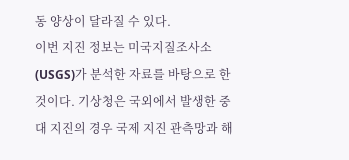동 양상이 달라질 수 있다.
이번 지진 정보는 미국지질조사소 (USGS)가 분석한 자료를 바탕으로 한 것이다. 기상청은 국외에서 발생한 중대 지진의 경우 국제 지진 관측망과 해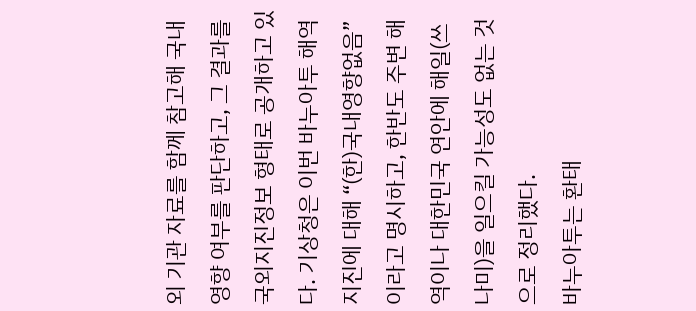외 기관 자료를 함께 참고해 국내 영향 여부를 판단하고, 그 결과를 국외지진정보 형태로 공개하고 있다. 기상청은 이번 바누아투 해역 지진에 대해 “(한)국내영향없음”이라고 명시하고, 한반도 주변 해역이나 대한민국 연안에 해일(쓰나미)을 일으킬 가능성도 없는 것으로 정리했다.
바누아투는 환태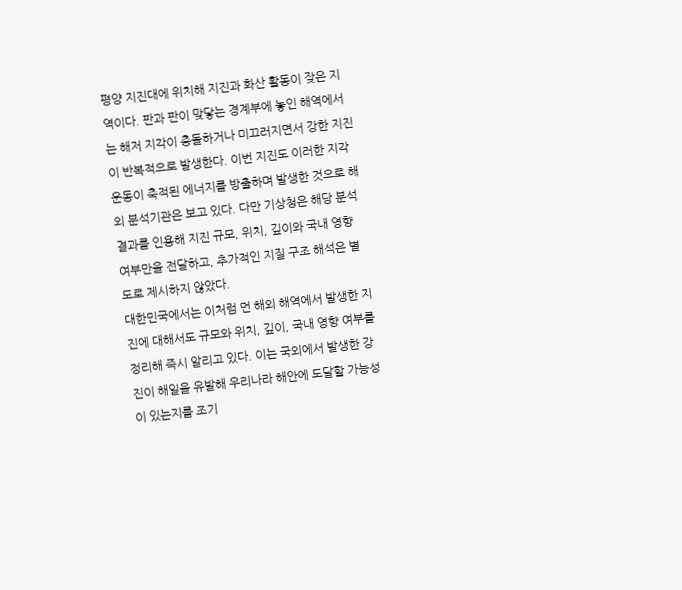평양 지진대에 위치해 지진과 화산 활동이 잦은 지역이다. 판과 판이 맞닿는 경계부에 놓인 해역에서는 해저 지각이 충돌하거나 미끄러지면서 강한 지진이 반복적으로 발생한다. 이번 지진도 이러한 지각 운동이 축적된 에너지를 방출하며 발생한 것으로 해외 분석기관은 보고 있다. 다만 기상청은 해당 분석 결과를 인용해 지진 규모, 위치, 깊이와 국내 영향 여부만을 전달하고, 추가적인 지질 구조 해석은 별도로 제시하지 않았다.
대한민국에서는 이처럼 먼 해외 해역에서 발생한 지진에 대해서도 규모와 위치, 깊이, 국내 영향 여부를 정리해 즉시 알리고 있다. 이는 국외에서 발생한 강진이 해일을 유발해 우리나라 해안에 도달할 가능성이 있는지를 조기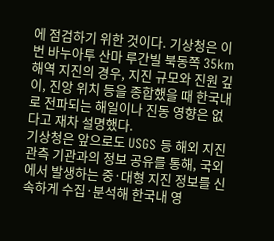에 점검하기 위한 것이다. 기상청은 이번 바누아투 산마 루간빌 북동쪽 35km 해역 지진의 경우, 지진 규모와 진원 깊이, 진앙 위치 등을 종합했을 때 한국내로 전파되는 해일이나 진동 영향은 없다고 재차 설명했다.
기상청은 앞으로도 USGS 등 해외 지진 관측 기관과의 정보 공유를 통해, 국외에서 발생하는 중·대형 지진 정보를 신속하게 수집·분석해 한국내 영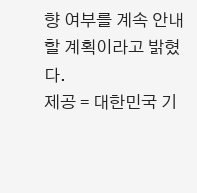향 여부를 계속 안내할 계획이라고 밝혔다.
제공 = 대한민국 기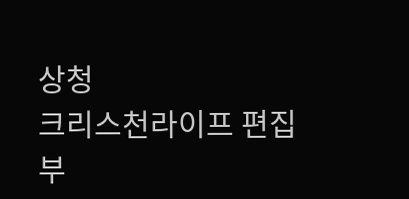상청
크리스천라이프 편집부